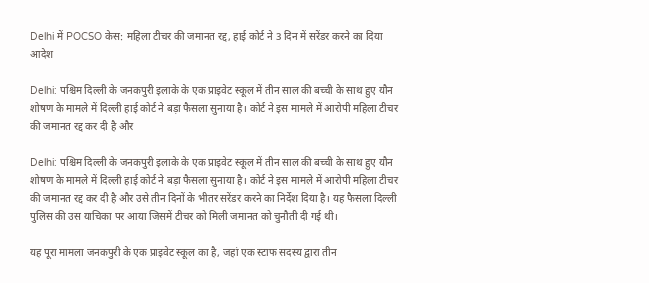Delhi में POCSO केस: महिला टीचर की जमानत रद्द, हाई कोर्ट ने 3 दिन में सरेंडर करने का दिया आदेश

Delhi: पश्चिम दिल्ली के जनकपुरी इलाके के एक प्राइवेट स्कूल में तीन साल की बच्ची के साथ हुए यौन शोषण के मामले में दिल्ली हाई कोर्ट ने बड़ा फैसला सुनाया है। कोर्ट ने इस मामले में आरोपी महिला टीचर की जमानत रद्द कर दी है और

Delhi: पश्चिम दिल्ली के जनकपुरी इलाके के एक प्राइवेट स्कूल में तीन साल की बच्ची के साथ हुए यौन शोषण के मामले में दिल्ली हाई कोर्ट ने बड़ा फैसला सुनाया है। कोर्ट ने इस मामले में आरोपी महिला टीचर की जमानत रद्द कर दी है और उसे तीन दिनों के भीतर सरेंडर करने का निर्देश दिया है। यह फैसला दिल्ली पुलिस की उस याचिका पर आया जिसमें टीचर को मिली जमानत को चुनौती दी गई थी।

यह पूरा मामला जनकपुरी के एक प्राइवेट स्कूल का है, जहां एक स्टाफ सदस्य द्वारा तीन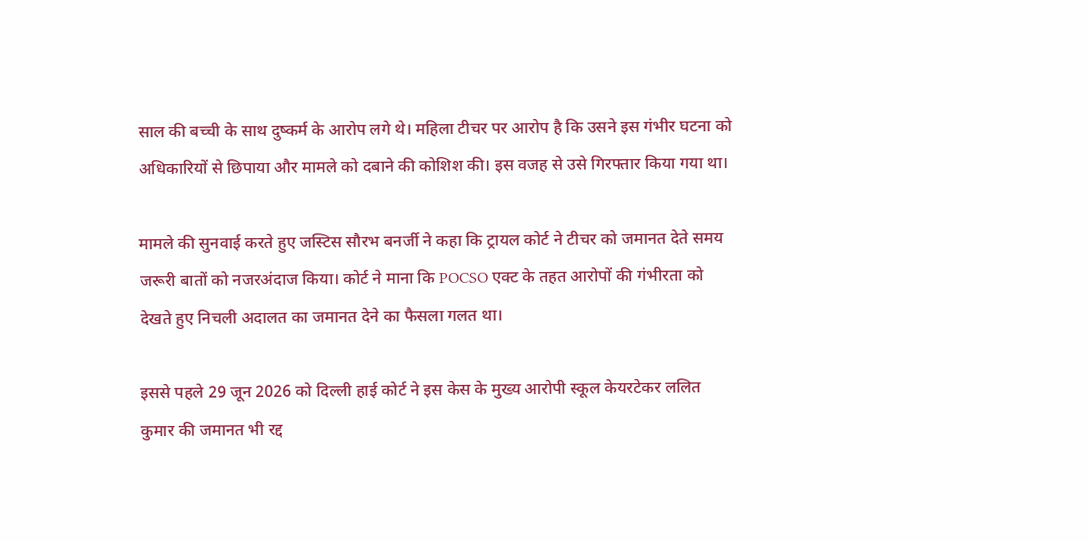साल की बच्ची के साथ दुष्कर्म के आरोप लगे थे। महिला टीचर पर आरोप है कि उसने इस गंभीर घटना को अधिकारियों से छिपाया और मामले को दबाने की कोशिश की। इस वजह से उसे गिरफ्तार किया गया था।

मामले की सुनवाई करते हुए जस्टिस सौरभ बनर्जी ने कहा कि ट्रायल कोर्ट ने टीचर को जमानत देते समय जरूरी बातों को नजरअंदाज किया। कोर्ट ने माना कि POCSO एक्ट के तहत आरोपों की गंभीरता को देखते हुए निचली अदालत का जमानत देने का फैसला गलत था।

इससे पहले 29 जून 2026 को दिल्ली हाई कोर्ट ने इस केस के मुख्य आरोपी स्कूल केयरटेकर ललित कुमार की जमानत भी रद्द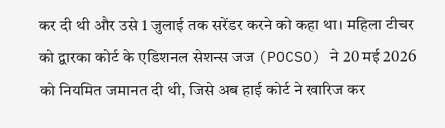कर दी थी और उसे 1 जुलाई तक सरेंडर करने को कहा था। महिला टीचर को द्वारका कोर्ट के एडिशनल सेशन्स जज (POCSO) ने 20 मई 2026 को नियमित जमानत दी थी, जिसे अब हाई कोर्ट ने खारिज कर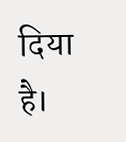दिया है।